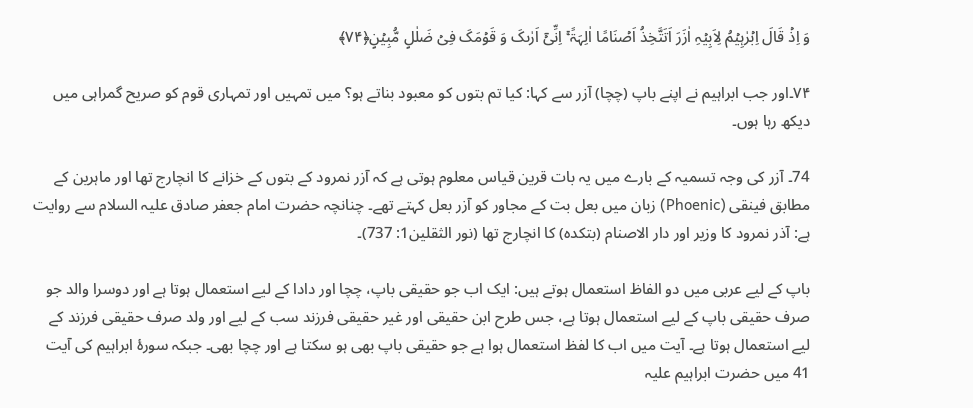وَ اِذۡ قَالَ اِبۡرٰہِیۡمُ لِاَبِیۡہِ اٰزَرَ اَتَتَّخِذُ اَصۡنَامًا اٰلِہَۃً ۚ اِنِّیۡۤ اَرٰىکَ وَ قَوۡمَکَ فِیۡ ضَلٰلٍ مُّبِیۡنٍ﴿۷۴﴾

۷۴۔اور جب ابراہیم نے اپنے باپ (چچا) آزر سے کہا: کیا تم بتوں کو معبود بناتے ہو؟ میں تمہیں اور تمہاری قوم کو صریح گمراہی میں دیکھ رہا ہوں۔

74۔ آزر کی وجہ تسمیہ کے بارے میں یہ بات قرین قیاس معلوم ہوتی ہے کہ آزر نمرود کے بتوں کے خزانے کا انچارج تھا اور ماہرین کے مطابق فینقی (Phoenic) زبان میں بعل بت کے مجاور کو آزر بعل کہتے تھے۔ چنانچہ حضرت امام جعفر صادق علیہ السلام سے روایت ہے: آذر نمرود کا وزیر اور دار الاصنام (بتکدہ) کا انچارج تھا (نور الثقلین1: 737)۔

باپ کے لیے عربی میں دو الفاظ استعمال ہوتے ہیں: ایک اب جو حقیقی باپ، چچا اور دادا کے لیے استعمال ہوتا ہے اور دوسرا والد جو صرف حقیقی باپ کے لیے استعمال ہوتا ہے، جس طرح ابن حقیقی اور غیر حقیقی فرزند سب کے لیے اور ولد صرف حقیقی فرزند کے لیے استعمال ہوتا ہے۔ آیت میں اب کا لفظ استعمال ہوا ہے جو حقیقی باپ بھی ہو سکتا ہے اور چچا بھی۔ جبکہ سورۀ ابراہیم کی آیت 41 میں حضرت ابراہیم علیہ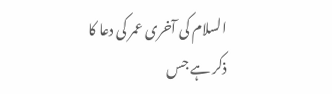السلام کی آخری عمر کی دعا کا ذکر ہے جس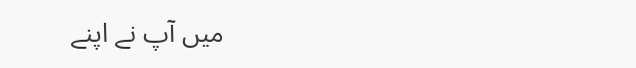میں آپ نے اپنے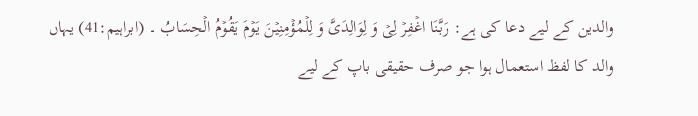والدین کے لیے دعا کی ہے: رَبَّنَا اغۡفِرۡ لِیۡ وَ لِوَالِدَیَّ وَ لِلۡمُؤۡمِنِیۡنَ یَوۡمَ یَقُوۡمُ الۡحِسَابُ ۔ (ابراہیم:41) یہاں والد کا لفظ استعمال ہوا جو صرف حقیقی باپ کے لیے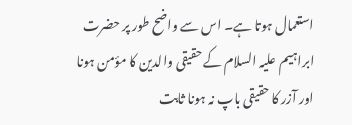استعمال ہوتا ہے۔ اس سے واضح طور پر حضرت ابراہیم علیہ السلام کے حقیقی والدین کا مؤمن ہونا اور آزر کا حقیقی باپ نہ ہونا ثابت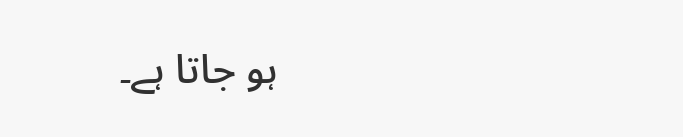ہو جاتا ہے۔